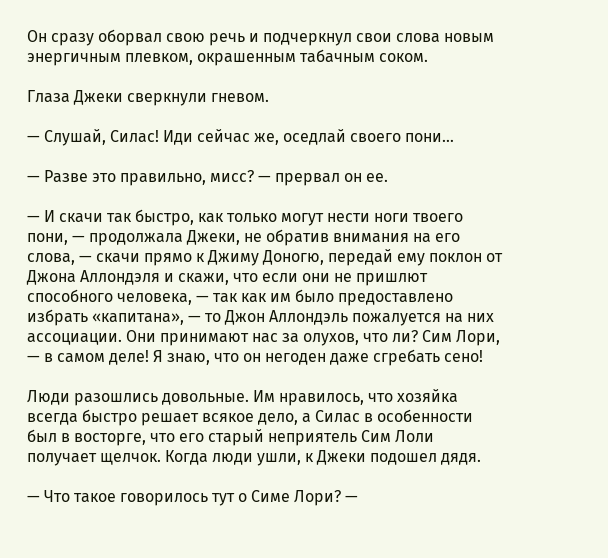Он сразу оборвал свою речь и подчеркнул свои слова новым энергичным плевком, окрашенным табачным соком.

Глаза Джеки сверкнули гневом.

— Слушай, Силас! Иди сейчас же, оседлай своего пони…

— Разве это правильно, мисс? — прервал он ее.

— И скачи так быстро, как только могут нести ноги твоего пони, — продолжала Джеки, не обратив внимания на его слова, — скачи прямо к Джиму Доногю, передай ему поклон от Джона Аллондэля и скажи, что если они не пришлют способного человека, — так как им было предоставлено избрать «капитана», — то Джон Аллондэль пожалуется на них ассоциации. Они принимают нас за олухов, что ли? Сим Лори, — в самом деле! Я знаю, что он негоден даже сгребать сено!

Люди разошлись довольные. Им нравилось, что хозяйка всегда быстро решает всякое дело, а Силас в особенности был в восторге, что его старый неприятель Сим Лоли получает щелчок. Когда люди ушли, к Джеки подошел дядя.

— Что такое говорилось тут о Симе Лори? —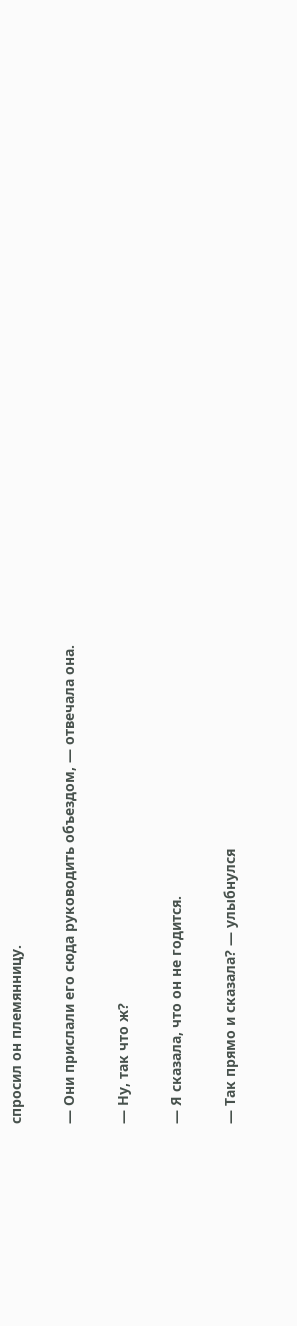спросил он племянницу.

— Они прислали его сюда руководить объездом, — отвечала она.

— Ну, так что ж?

— Я сказала, что он не годится.

— Так прямо и сказала? — улыбнулся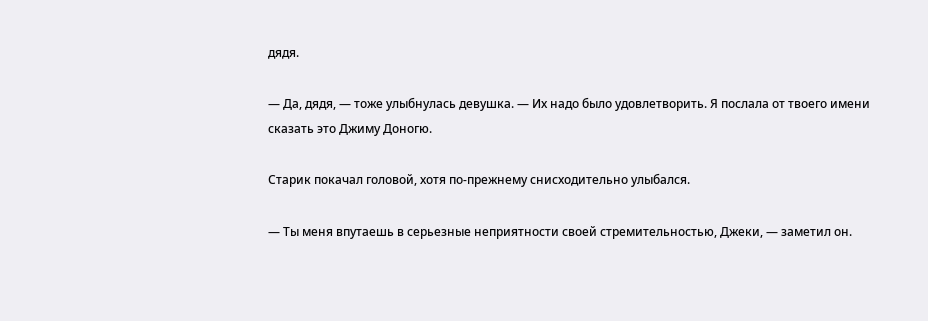дядя.

— Да, дядя, — тоже улыбнулась девушка. — Их надо было удовлетворить. Я послала от твоего имени сказать это Джиму Доногю.

Старик покачал головой, хотя по-прежнему снисходительно улыбался.

— Ты меня впутаешь в серьезные неприятности своей стремительностью, Джеки, — заметил он.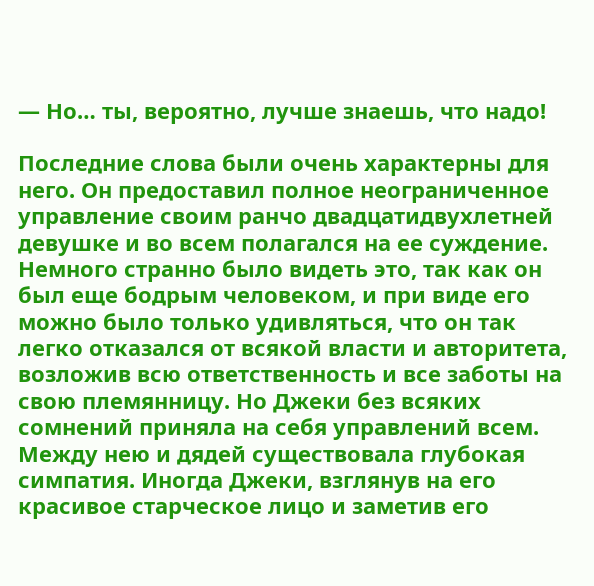— Но… ты, вероятно, лучше знаешь, что надо!

Последние слова были очень характерны для него. Он предоставил полное неограниченное управление своим ранчо двадцатидвухлетней девушке и во всем полагался на ее суждение. Немного странно было видеть это, так как он был еще бодрым человеком, и при виде его можно было только удивляться, что он так легко отказался от всякой власти и авторитета, возложив всю ответственность и все заботы на свою племянницу. Но Джеки без всяких сомнений приняла на себя управлений всем. Между нею и дядей существовала глубокая симпатия. Иногда Джеки, взглянув на его красивое старческое лицо и заметив его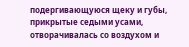подергивающуюся щеку и губы, прикрытые седыми усами, отворачивалась со воздухом и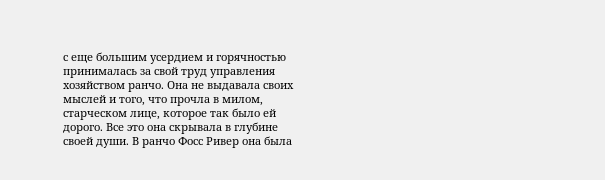с еще большим усердием и горячностью принималась за свой труд управления хозяйством ранчо. Она не выдавала своих мыслей и того, что прочла в милом, старческом лице, которое так было ей дорого. Все это она скрывала в глубине своей души. В ранчо Фосс Ривер она была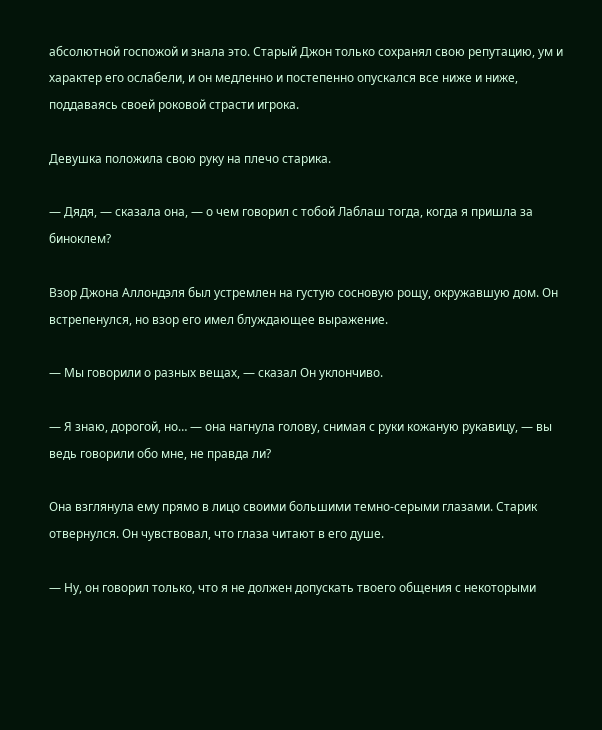абсолютной госпожой и знала это. Старый Джон только сохранял свою репутацию, ум и характер его ослабели, и он медленно и постепенно опускался все ниже и ниже, поддаваясь своей роковой страсти игрока.

Девушка положила свою руку на плечо старика.

— Дядя, — сказала она, — о чем говорил с тобой Лаблаш тогда, когда я пришла за биноклем?

Взор Джона Аллондэля был устремлен на густую сосновую рощу, окружавшую дом. Он встрепенулся, но взор его имел блуждающее выражение.

— Мы говорили о разных вещах, — сказал Он уклончиво.

— Я знаю, дорогой, но… — она нагнула голову, снимая с руки кожаную рукавицу, — вы ведь говорили обо мне, не правда ли?

Она взглянула ему прямо в лицо своими большими темно-серыми глазами. Старик отвернулся. Он чувствовал, что глаза читают в его душе.

— Ну, он говорил только, что я не должен допускать твоего общения с некоторыми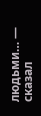людьми… — сказал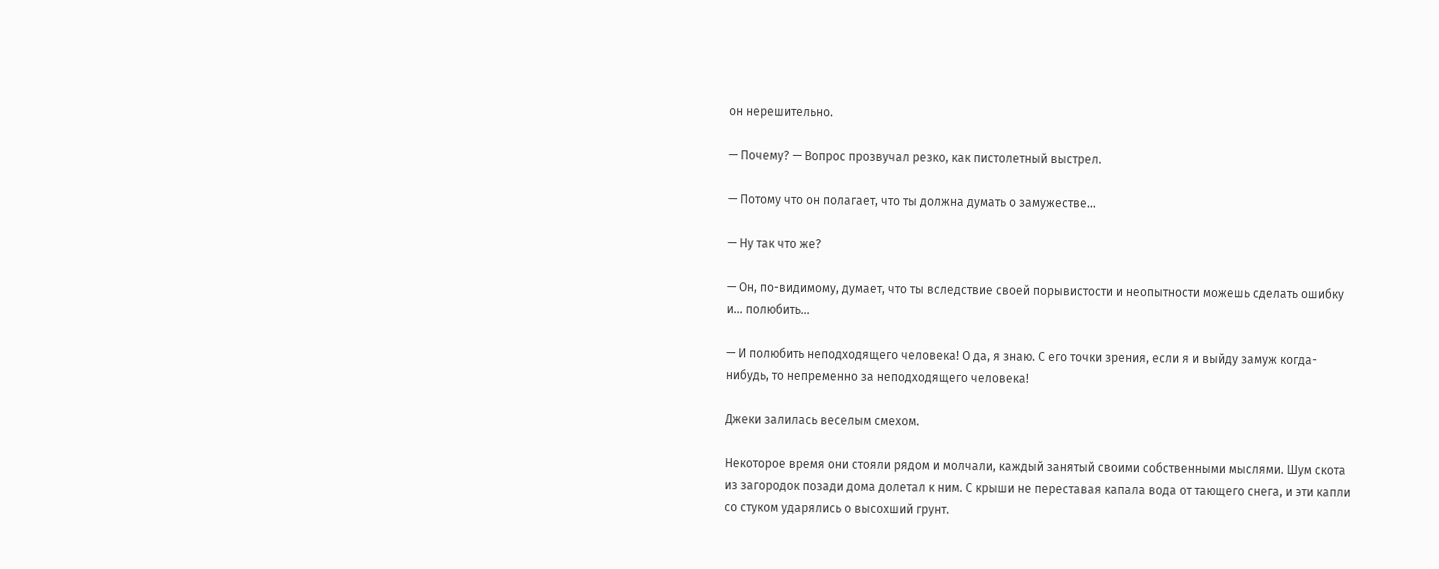он нерешительно.

— Почему? — Вопрос прозвучал резко, как пистолетный выстрел.

— Потому что он полагает, что ты должна думать о замужестве…

— Ну так что же?

— Он, по-видимому, думает, что ты вследствие своей порывистости и неопытности можешь сделать ошибку и… полюбить…

— И полюбить неподходящего человека! О да, я знаю. С его точки зрения, если я и выйду замуж когда-нибудь, то непременно за неподходящего человека!

Джеки залилась веселым смехом.

Некоторое время они стояли рядом и молчали, каждый занятый своими собственными мыслями. Шум скота из загородок позади дома долетал к ним. С крыши не переставая капала вода от тающего снега, и эти капли со стуком ударялись о высохший грунт.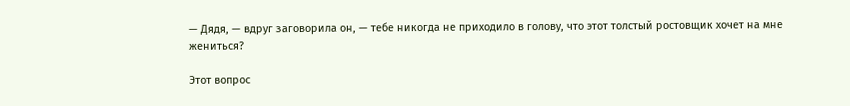— Дядя, — вдруг заговорила он, — тебе никогда не приходило в голову, что этот толстый ростовщик хочет на мне жениться?

Этот вопрос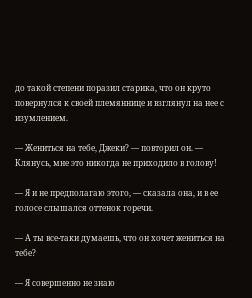до такой степени поразил старика, что он круто повернулся к своей племяннице и взглянул на нее с изумлением.

— Жениться на тебе, Джеки? — повторил он. — Клянусь, мне это никогда не приходило в голову!

— Я и не предполагаю этого, — сказала она, и в ее голосе слышался оттенок горечи.

— А ты все-таки думаешь, что он хочет жениться на тебе?

— Я совершенно не знаю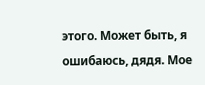этого. Может быть, я ошибаюсь, дядя. Мое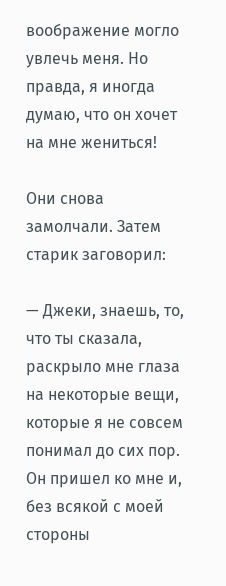воображение могло увлечь меня. Но правда, я иногда думаю, что он хочет на мне жениться!

Они снова замолчали. Затем старик заговорил:

— Джеки, знаешь, то, что ты сказала, раскрыло мне глаза на некоторые вещи, которые я не совсем понимал до сих пор. Он пришел ко мне и, без всякой с моей стороны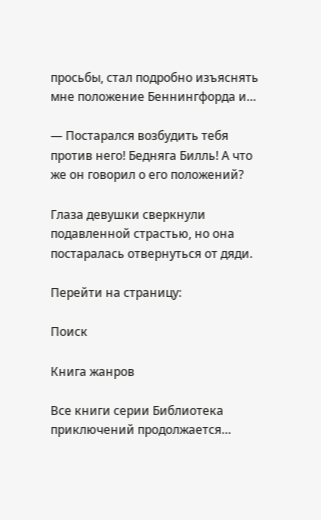просьбы, стал подробно изъяснять мне положение Беннингфорда и…

— Постарался возбудить тебя против него! Бедняга Билль! А что же он говорил о его положений?

Глаза девушки сверкнули подавленной страстью, но она постаралась отвернуться от дяди.

Перейти на страницу:

Поиск

Книга жанров

Все книги серии Библиотека приключений продолжается…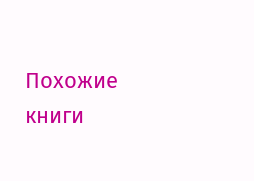Похожие книги